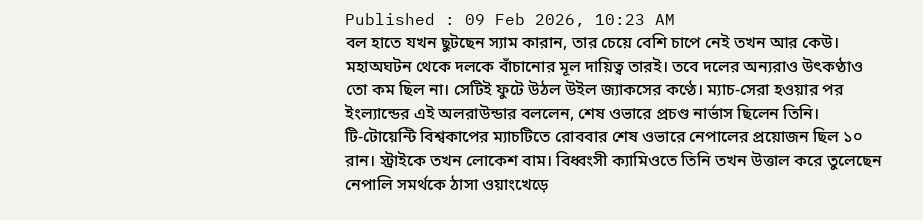Published : 09 Feb 2026, 10:23 AM
বল হাতে যখন ছুটছেন স্যাম কারান, তার চেয়ে বেশি চাপে নেই তখন আর কেউ। মহাঅঘটন থেকে দলকে বাঁচানোর মূল দায়িত্ব তারই। তবে দলের অন্যরাও উৎকণ্ঠাও তো কম ছিল না। সেটিই ফুটে উঠল উইল জ্যাকসের কণ্ঠে। ম্যাচ-সেরা হওয়ার পর ইংল্যান্ডের এই অলরাউন্ডার বললেন, শেষ ওভারে প্রচণ্ড নার্ভাস ছিলেন তিনি।
টি-টোয়েন্টি বিশ্বকাপের ম্যাচটিতে রোববার শেষ ওভারে নেপালের প্রয়োজন ছিল ১০ রান। স্ট্রাইকে তখন লোকেশ বাম। বিধ্বংসী ক্যামিওতে তিনি তখন উত্তাল করে তুলেছেন নেপালি সমর্থকে ঠাসা ওয়াংখেড়ে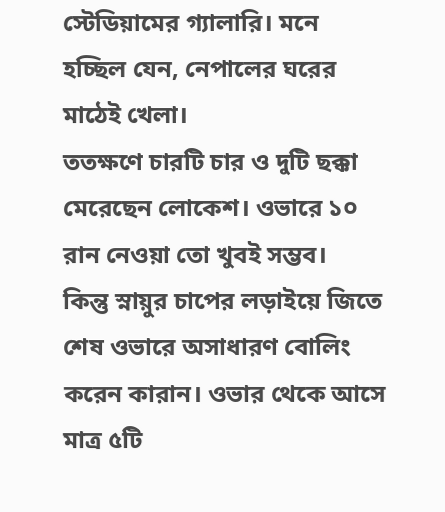স্টেডিয়ামের গ্যালারি। মনে হচ্ছিল যেন, নেপালের ঘরের মাঠেই খেলা।
ততক্ষণে চারটি চার ও দুটি ছক্কা মেরেছেন লোকেশ। ওভারে ১০ রান নেওয়া তো খুবই সম্ভব।
কিন্তু স্নায়ুর চাপের লড়াইয়ে জিতে শেষ ওভারে অসাধারণ বোলিং করেন কারান। ওভার থেকে আসে মাত্র ৫টি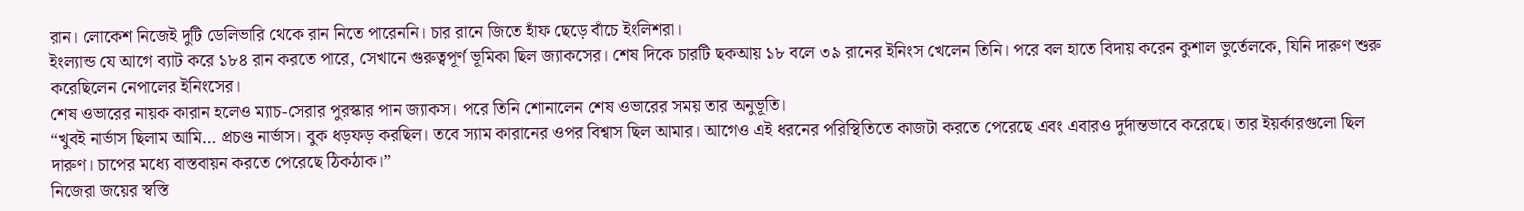রান। লোকেশ নিজেই দুটি ডেলিভারি থেকে রান নিতে পারেননি। চার রানে জিতে হাঁফ ছেড়ে বাঁচে ইংলিশরা।
ইংল্যান্ড যে আগে ব্যাট করে ১৮৪ রান করতে পারে, সেখানে গুরুত্বপূর্ণ ভূমিকা ছিল জ্যাকসের। শেষ দিকে চারটি ছকআয় ১৮ বলে ৩৯ রানের ইনিংস খেলেন তিনি। পরে বল হাতে বিদায় করেন কুশাল ভুর্তেলকে, যিনি দারুণ শুরু করেছিলেন নেপালের ইনিংসের।
শেষ ওভারের নায়ক কারান হলেও ম্যাচ-সেরার পুরস্কার পান জ্যাকস। পরে তিনি শোনালেন শেষ ওভারের সময় তার অনুভূতি।
“খুবই নার্ভাস ছিলাম আমি… প্রচণ্ড নার্ভাস। বুক ধড়ফড় করছিল। তবে স্যাম কারানের ওপর বিশ্বাস ছিল আমার। আগেও এই ধরনের পরিস্থিতিতে কাজটা করতে পেরেছে এবং এবারও দুর্দান্তভাবে করেছে। তার ইয়র্কারগুলো ছিল দারুণ। চাপের মধ্যে বাস্তবায়ন করতে পেরেছে ঠিকঠাক।”
নিজেরা জয়ের স্বস্তি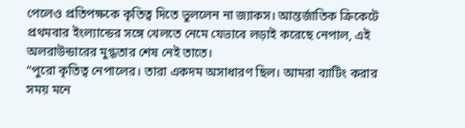পেলেও প্রতিপক্ষকে কৃতিত্ব দিতে ভুললেন না জ্যাকস। আন্তর্জাতিক ক্রিকেটে প্রথমবার ইংল্যান্ডের সঙ্গে খেলতে নেমে যেভাবে লড়াই করেছে নেপাল, এই অলরাউন্ডারের মুগ্ধতার শেষ নেই তাতে।
“পুরো কৃতিত্ব নেপালের। তারা একদম অসাধারণ ছিল। আমরা ব্যাটিং করার সময় মনে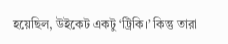হয়েছিল, উইকেট একটু ‘ট্রিকি।’ কিন্তু তারা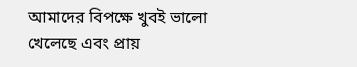আমাদের বিপক্ষে খুবই ভালো খেলেছে এবং প্রায়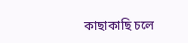কাছাকাছি চলে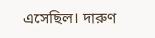এসেছিল। দারুণ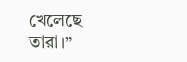খেলেছে তারা।”